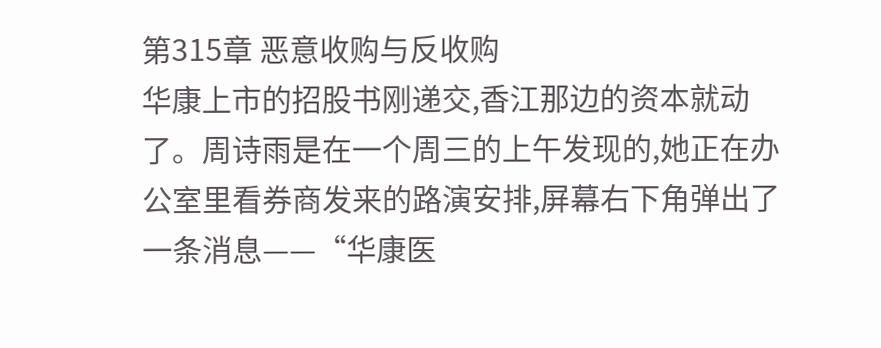第315章 恶意收购与反收购
华康上市的招股书刚递交,香江那边的资本就动了。周诗雨是在一个周三的上午发现的,她正在办公室里看券商发来的路演安排,屏幕右下角弹出了一条消息——“华康医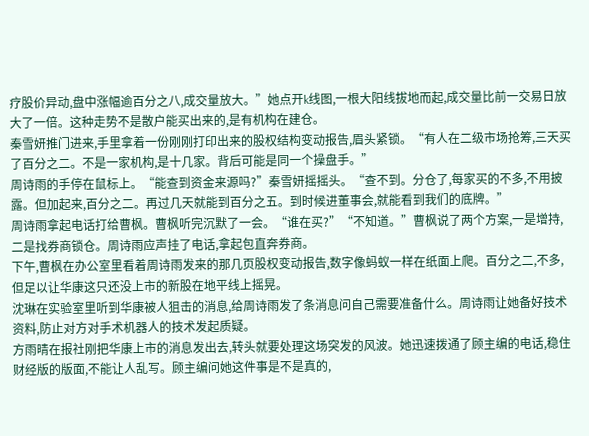疗股价异动,盘中涨幅逾百分之八,成交量放大。”她点开k线图,一根大阳线拔地而起,成交量比前一交易日放大了一倍。这种走势不是散户能买出来的,是有机构在建仓。
秦雪妍推门进来,手里拿着一份刚刚打印出来的股权结构变动报告,眉头紧锁。“有人在二级市场抢筹,三天买了百分之二。不是一家机构,是十几家。背后可能是同一个操盘手。”
周诗雨的手停在鼠标上。“能查到资金来源吗?”秦雪妍摇摇头。“查不到。分仓了,每家买的不多,不用披露。但加起来,百分之二。再过几天就能到百分之五。到时候进董事会,就能看到我们的底牌。”
周诗雨拿起电话打给曹枫。曹枫听完沉默了一会。“谁在买?”“不知道。”曹枫说了两个方案,一是增持,二是找券商锁仓。周诗雨应声挂了电话,拿起包直奔券商。
下午,曹枫在办公室里看着周诗雨发来的那几页股权变动报告,数字像蚂蚁一样在纸面上爬。百分之二,不多,但足以让华康这只还没上市的新股在地平线上摇晃。
沈琳在实验室里听到华康被人狙击的消息,给周诗雨发了条消息问自己需要准备什么。周诗雨让她备好技术资料,防止对方对手术机器人的技术发起质疑。
方雨晴在报社刚把华康上市的消息发出去,转头就要处理这场突发的风波。她迅速拨通了顾主编的电话,稳住财经版的版面,不能让人乱写。顾主编问她这件事是不是真的,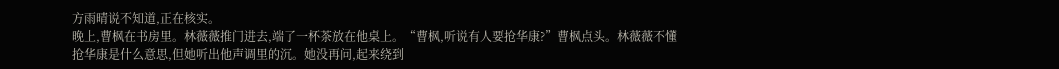方雨晴说不知道,正在核实。
晚上,曹枫在书房里。林薇薇推门进去,端了一杯茶放在他桌上。“曹枫,听说有人要抢华康?”曹枫点头。林薇薇不懂抢华康是什么意思,但她听出他声调里的沉。她没再问,起来绕到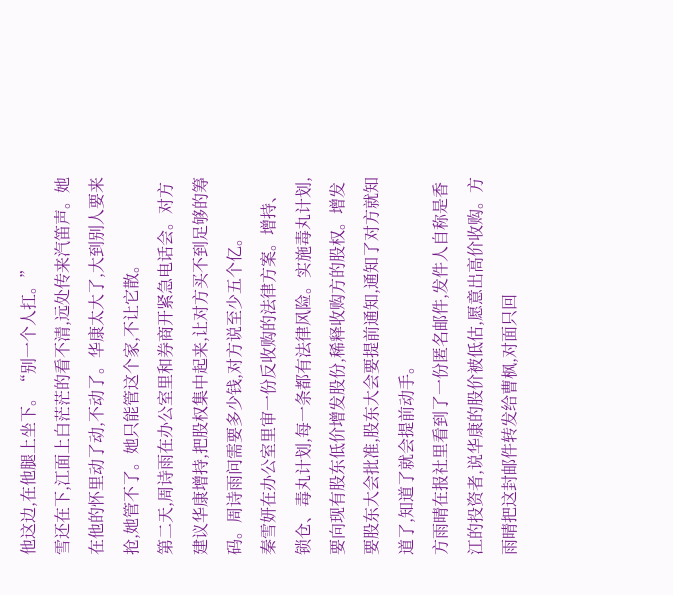他这边,在他腿上坐下。“别一个人扛。”
雪还在下,江面上白茫茫的看不清,远处传来汽笛声。她在他的怀里动了动,不动了。华康太大了,大到别人要来抢,她管不了。她只能管这个家,不让它散。
第二天,周诗雨在办公室里和券商开紧急电话会。对方建议华康增持,把股权集中起来,让对方买不到足够的筹码。周诗雨问需要多少钱,对方说至少五个亿。
秦雪妍在办公室里审一份反收购的法律方案。增持、锁仓、毒丸计划,每一条都有法律风险。实施毒丸计划,要向现有股东低价增发股份,稀释收购方的股权。增发要股东大会批准,股东大会要提前通知,通知了对方就知道了,知道了就会提前动手。
方雨晴在报社里看到了一份匿名邮件,发件人自称是香江的投资者,说华康的股价被低估,愿意出高价收购。方雨晴把这封邮件转发给曹枫,对面只回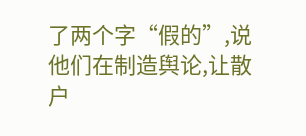了两个字“假的”,说他们在制造舆论,让散户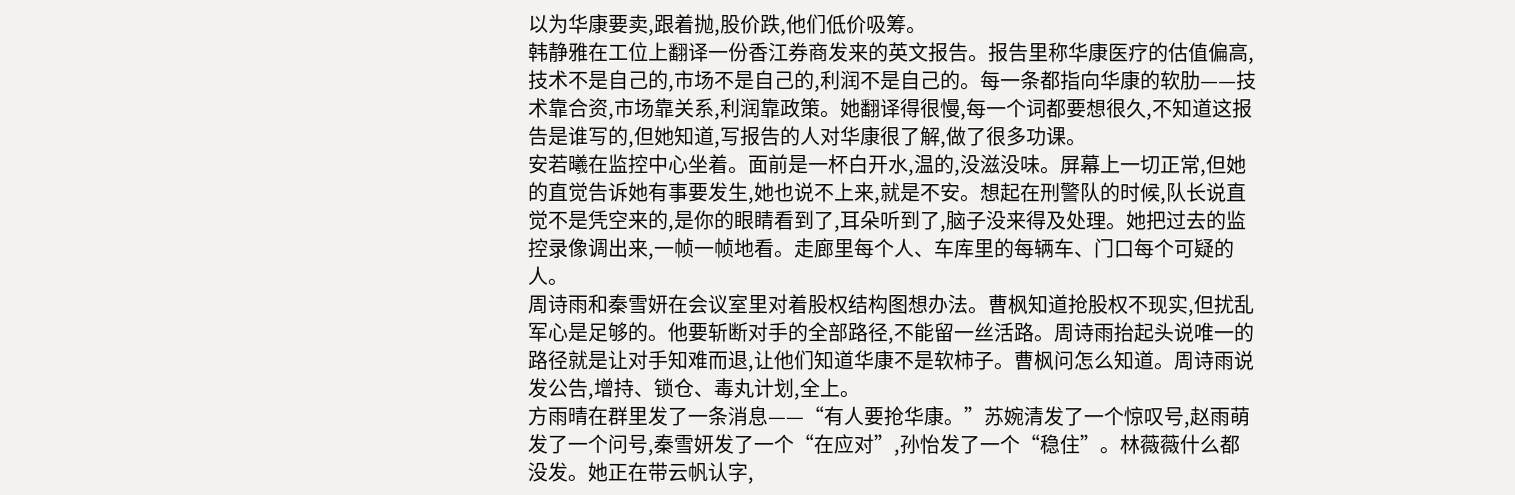以为华康要卖,跟着抛,股价跌,他们低价吸筹。
韩静雅在工位上翻译一份香江券商发来的英文报告。报告里称华康医疗的估值偏高,技术不是自己的,市场不是自己的,利润不是自己的。每一条都指向华康的软肋——技术靠合资,市场靠关系,利润靠政策。她翻译得很慢,每一个词都要想很久,不知道这报告是谁写的,但她知道,写报告的人对华康很了解,做了很多功课。
安若曦在监控中心坐着。面前是一杯白开水,温的,没滋没味。屏幕上一切正常,但她的直觉告诉她有事要发生,她也说不上来,就是不安。想起在刑警队的时候,队长说直觉不是凭空来的,是你的眼睛看到了,耳朵听到了,脑子没来得及处理。她把过去的监控录像调出来,一帧一帧地看。走廊里每个人、车库里的每辆车、门口每个可疑的人。
周诗雨和秦雪妍在会议室里对着股权结构图想办法。曹枫知道抢股权不现实,但扰乱军心是足够的。他要斩断对手的全部路径,不能留一丝活路。周诗雨抬起头说唯一的路径就是让对手知难而退,让他们知道华康不是软柿子。曹枫问怎么知道。周诗雨说发公告,增持、锁仓、毒丸计划,全上。
方雨晴在群里发了一条消息——“有人要抢华康。”苏婉清发了一个惊叹号,赵雨萌发了一个问号,秦雪妍发了一个“在应对”,孙怡发了一个“稳住”。林薇薇什么都没发。她正在带云帆认字,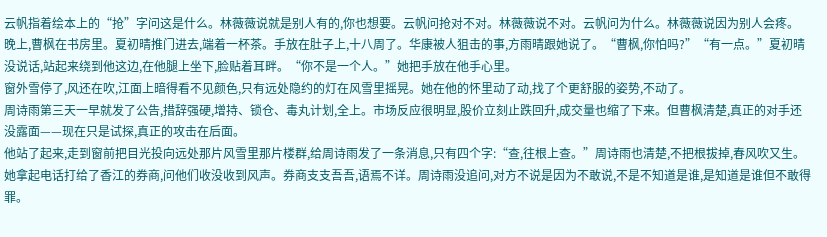云帆指着绘本上的“抢”字问这是什么。林薇薇说就是别人有的,你也想要。云帆问抢对不对。林薇薇说不对。云帆问为什么。林薇薇说因为别人会疼。
晚上,曹枫在书房里。夏初晴推门进去,端着一杯茶。手放在肚子上,十八周了。华康被人狙击的事,方雨晴跟她说了。“曹枫,你怕吗?”“有一点。”夏初晴没说话,站起来绕到他这边,在他腿上坐下,脸贴着耳畔。“你不是一个人。”她把手放在他手心里。
窗外雪停了,风还在吹,江面上暗得看不见颜色,只有远处隐约的灯在风雪里摇晃。她在他的怀里动了动,找了个更舒服的姿势,不动了。
周诗雨第三天一早就发了公告,措辞强硬,增持、锁仓、毒丸计划,全上。市场反应很明显,股价立刻止跌回升,成交量也缩了下来。但曹枫清楚,真正的对手还没露面——现在只是试探,真正的攻击在后面。
他站了起来,走到窗前把目光投向远处那片风雪里那片楼群,给周诗雨发了一条消息,只有四个字:“查,往根上查。”周诗雨也清楚,不把根拔掉,春风吹又生。她拿起电话打给了香江的券商,问他们收没收到风声。券商支支吾吾,语焉不详。周诗雨没追问,对方不说是因为不敢说,不是不知道是谁,是知道是谁但不敢得罪。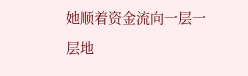她顺着资金流向一层一层地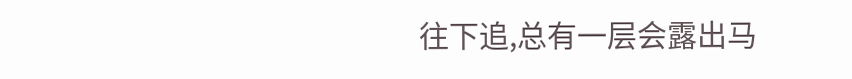往下追,总有一层会露出马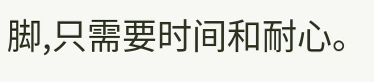脚,只需要时间和耐心。